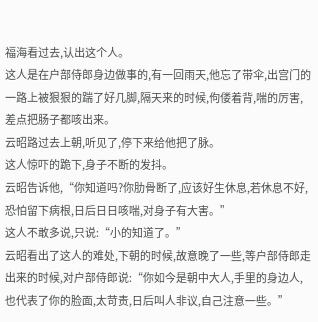福海看过去,认出这个人。
这人是在户部侍郎身边做事的,有一回雨天,他忘了带伞,出宫门的一路上被狠狠的踹了好几脚,隔天来的时候,佝偻着背,喘的厉害,差点把肠子都咳出来。
云昭路过去上朝,听见了,停下来给他把了脉。
这人惊吓的跪下,身子不断的发抖。
云昭告诉他,“你知道吗?你肋骨断了,应该好生休息,若休息不好,恐怕留下病根,日后日日咳喘,对身子有大害。”
这人不敢多说,只说:“小的知道了。”
云昭看出了这人的难处,下朝的时候,故意晚了一些,等户部侍郎走出来的时候,对户部侍郎说:“你如今是朝中大人,手里的身边人,也代表了你的脸面,太苛责,日后叫人非议,自己注意一些。”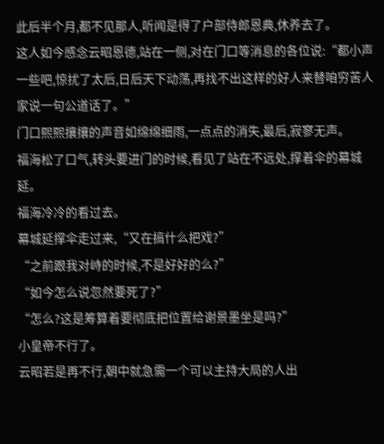此后半个月,都不见那人,听闻是得了户部侍郎恩典,休养去了。
这人如今感念云昭恩德,站在一侧,对在门口等消息的各位说:“都小声一些吧,惊扰了太后,日后天下动荡,再找不出这样的好人来替咱穷苦人家说一句公道话了。”
门口熙熙攘攘的声音如绵绵细雨,一点点的消失,最后,寂寥无声。
福海松了口气,转头要进门的时候,看见了站在不远处,撑着伞的幕城延。
福海冷冷的看过去。
幕城延撑伞走过来,“又在搞什么把戏?”
“之前跟我对峙的时候,不是好好的么?”
“如今怎么说忽然要死了?”
“怎么?这是筹算着要彻底把位置给谢景墨坐是吗?”
小皇帝不行了。
云昭若是再不行,朝中就急需一个可以主持大局的人出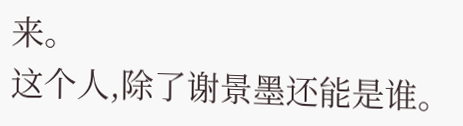来。
这个人,除了谢景墨还能是谁。